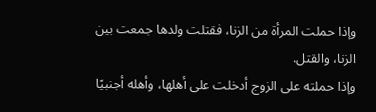وإذا حملت المرأة من الزنا، فقتلت ولدها جمعت بين الزنا، والقتل.
وإذا حملته على الزوج أدخلت على أهلها، وأهله أجنبيًا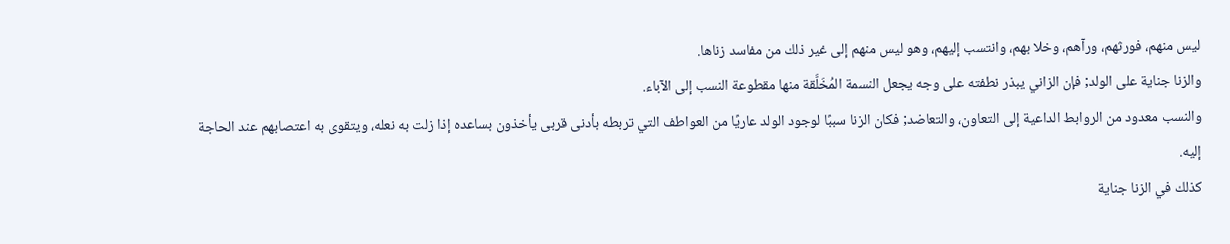ليس منهم، فورثهم، ورآهم، وخلا بهم، وانتسب إليهم، وهو ليس منهم إلى غير ذلك من مفاسد زناها.
والزنا جناية على الولد; فإن الزاني يبذر نطفته على وجه يجعل النسمة المُخَلَّقة منها مقطوعة النسب إلى الآباء.
والنسب معدود من الروابط الداعية إلى التعاون، والتعاضد; فكان الزنا سببًا لوجود الولد عاريًا من العواطف التي تربطه بأدنى قربى يأخذون بساعده إذا زلت به نعله، ويتقوى به اعتصابهم عند الحاجة إليه.
كذلك في الزنا جناية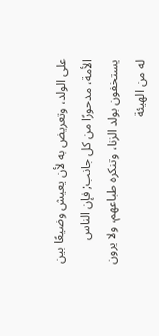على الولد، وتعريض به لأن يعيش وضيعًا بين الأمة، مدحورًا من كل جانب; فإن الناس يستخفون بولد الزنا، وتنكره طباعهم، ولا يرون له من الهيئة